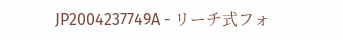JP2004237749A - リーチ式フォ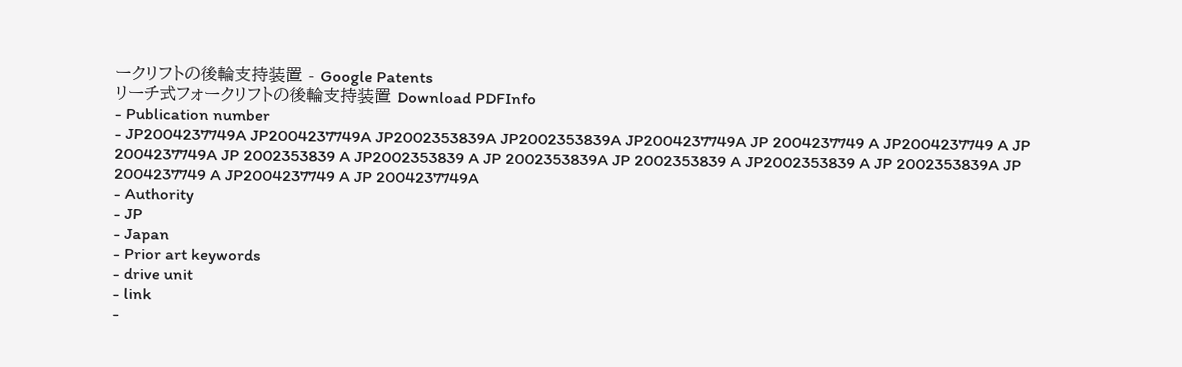ークリフトの後輪支持装置 - Google Patents
リーチ式フォークリフトの後輪支持装置 Download PDFInfo
- Publication number
- JP2004237749A JP2004237749A JP2002353839A JP2002353839A JP2004237749A JP 2004237749 A JP2004237749 A JP 2004237749A JP 2002353839 A JP2002353839 A JP 2002353839A JP 2002353839 A JP2002353839 A JP 2002353839A JP 2004237749 A JP2004237749 A JP 2004237749A
- Authority
- JP
- Japan
- Prior art keywords
- drive unit
- link
-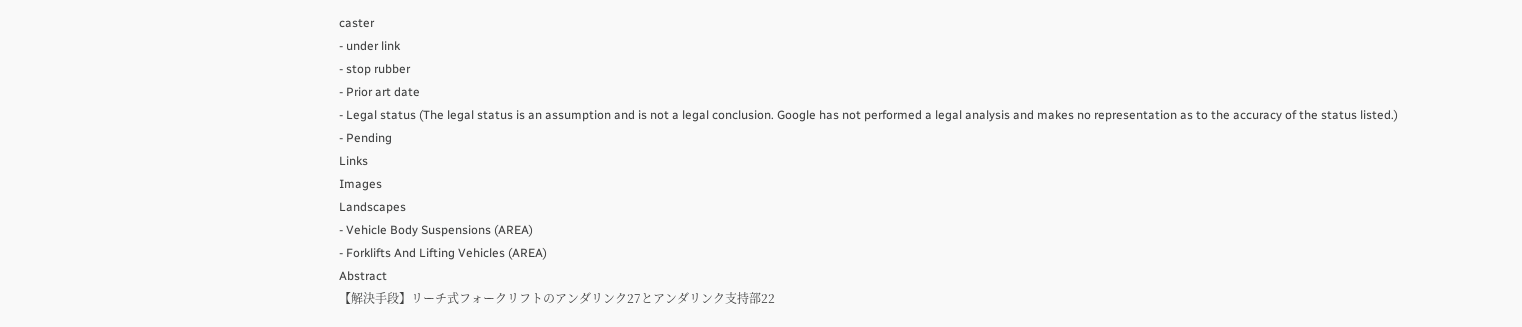caster
- under link
- stop rubber
- Prior art date
- Legal status (The legal status is an assumption and is not a legal conclusion. Google has not performed a legal analysis and makes no representation as to the accuracy of the status listed.)
- Pending
Links
Images
Landscapes
- Vehicle Body Suspensions (AREA)
- Forklifts And Lifting Vehicles (AREA)
Abstract
【解決手段】リーチ式フォークリフトのアンダリンク27とアンダリンク支持部22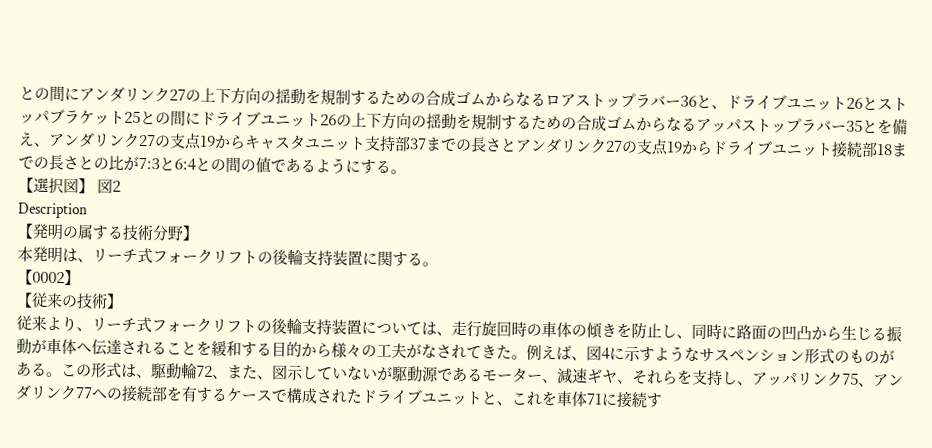との間にアンダリンク27の上下方向の揺動を規制するための合成ゴムからなるロアストップラバー36と、ドライブユニット26とストッパブラケット25との間にドライブユニット26の上下方向の揺動を規制するための合成ゴムからなるアッパストップラバー35とを備え、アンダリンク27の支点19からキャスタユニット支持部37までの長さとアンダリンク27の支点19からドライブユニット接続部18までの長さとの比が7:3と6:4との間の値であるようにする。
【選択図】 図2
Description
【発明の属する技術分野】
本発明は、リーチ式フォークリフトの後輪支持装置に関する。
【0002】
【従来の技術】
従来より、リーチ式フォークリフトの後輪支持装置については、走行旋回時の車体の傾きを防止し、同時に路面の凹凸から生じる振動が車体へ伝達されることを緩和する目的から様々の工夫がなされてきた。例えば、図4に示すようなサスペンション形式のものがある。この形式は、駆動輪72、また、図示していないが駆動源であるモーター、減速ギヤ、それらを支持し、アッパリンク75、アンダリンク77への接続部を有するケースで構成されたドライブユニットと、これを車体71に接続す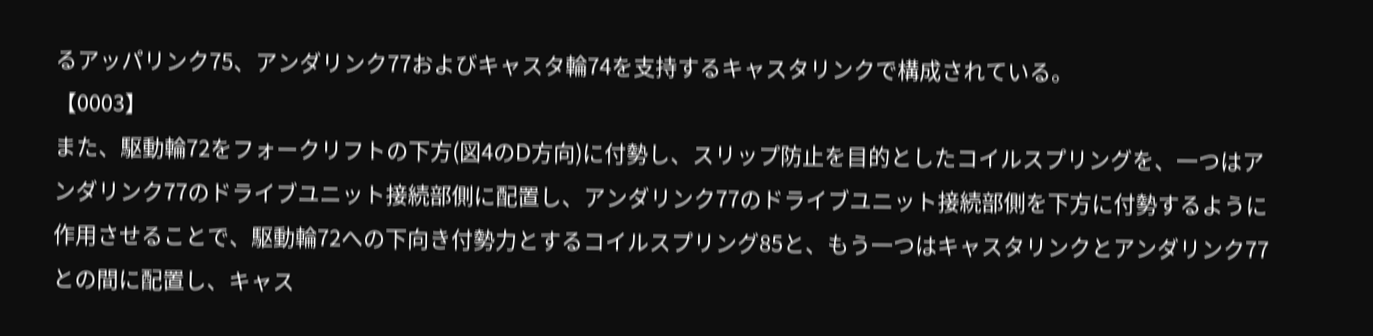るアッパリンク75、アンダリンク77およびキャスタ輪74を支持するキャスタリンクで構成されている。
【0003】
また、駆動輪72をフォークリフトの下方(図4のD方向)に付勢し、スリップ防止を目的としたコイルスプリングを、一つはアンダリンク77のドライブユニット接続部側に配置し、アンダリンク77のドライブユニット接続部側を下方に付勢するように作用させることで、駆動輪72への下向き付勢力とするコイルスプリング85と、もう一つはキャスタリンクとアンダリンク77との間に配置し、キャス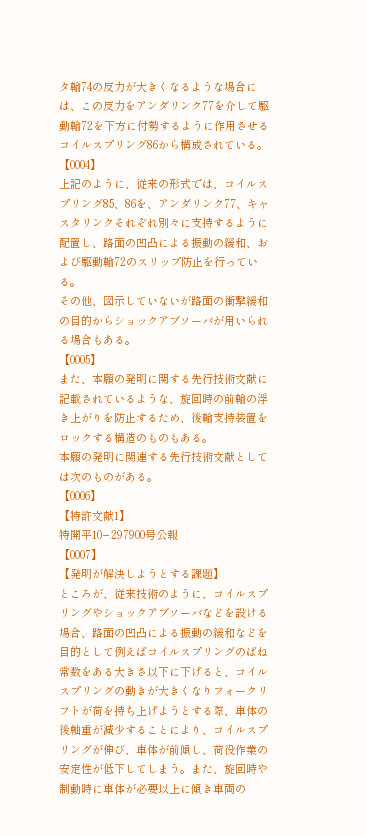タ輪74の反力が大きくなるような場合には、この反力をアンダリンク77を介して駆動輪72を下方に付勢するように作用させるコイルスプリング86から構成されている。
【0004】
上記のように、従来の形式では、コイルスプリング85、86を、アンダリンク77、キャスタリンクそれぞれ別々に支持するように配置し、路面の凹凸による振動の緩和、および駆動輪72のスリップ防止を行っている。
その他、図示していないが路面の衝撃緩和の目的からショックアブソーバが用いられる場合もある。
【0005】
また、本願の発明に関する先行技術文献に記載されているような、旋回時の前輪の浮き上がりを防止するため、後輪支持装置をロックする構造のものもある。
本願の発明に関連する先行技術文献としては次のものがある。
【0006】
【特許文献1】
特開平10−297900号公報
【0007】
【発明が解決しようとする課題】
ところが、従来技術のように、コイルスプリングやショックアブソーバなどを設ける場合、路面の凹凸による振動の緩和などを目的として例えばコイルスプリングのばね常数をある大きさ以下に下げると、コイルスプリングの動きが大きくなりフォークリフトが荷を持ち上げようとする際、車体の後軸重が減少することにより、コイルスプリングが伸び、車体が前傾し、荷役作業の安定性が低下してしまう。また、旋回時や制動時に車体が必要以上に傾き車両の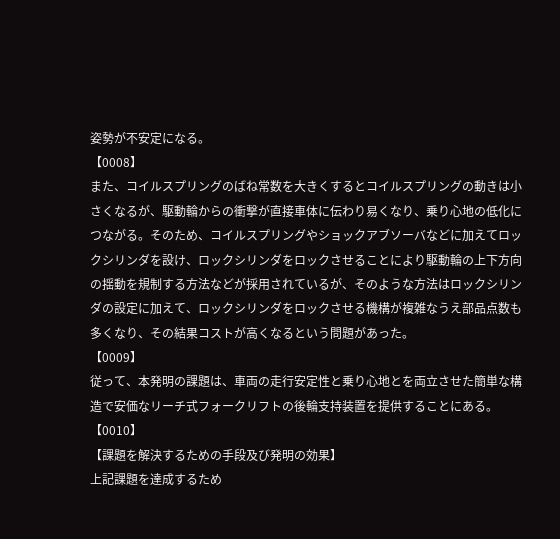姿勢が不安定になる。
【0008】
また、コイルスプリングのばね常数を大きくするとコイルスプリングの動きは小さくなるが、駆動輪からの衝撃が直接車体に伝わり易くなり、乗り心地の低化につながる。そのため、コイルスプリングやショックアブソーバなどに加えてロックシリンダを設け、ロックシリンダをロックさせることにより駆動輪の上下方向の揺動を規制する方法などが採用されているが、そのような方法はロックシリンダの設定に加えて、ロックシリンダをロックさせる機構が複雑なうえ部品点数も多くなり、その結果コストが高くなるという問題があった。
【0009】
従って、本発明の課題は、車両の走行安定性と乗り心地とを両立させた簡単な構造で安価なリーチ式フォークリフトの後輪支持装置を提供することにある。
【0010】
【課題を解決するための手段及び発明の効果】
上記課題を達成するため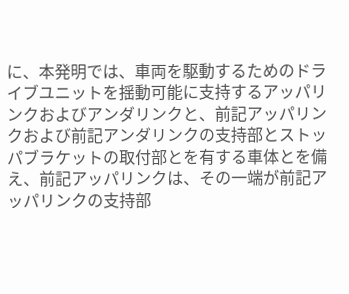に、本発明では、車両を駆動するためのドライブユニットを揺動可能に支持するアッパリンクおよびアンダリンクと、前記アッパリンクおよび前記アンダリンクの支持部とストッパブラケットの取付部とを有する車体とを備え、前記アッパリンクは、その一端が前記アッパリンクの支持部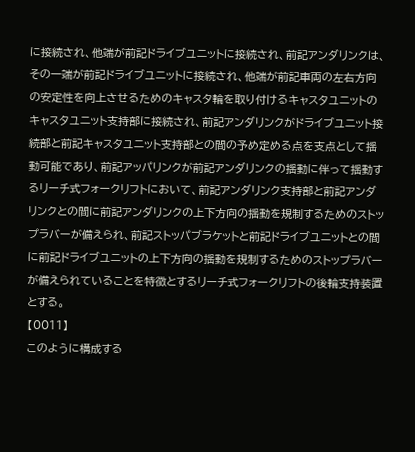に接続され、他端が前記ドライブユニットに接続され、前記アンダリンクは、その一端が前記ドライブユニットに接続され、他端が前記車両の左右方向の安定性を向上させるためのキャスタ輪を取り付けるキャスタユニットのキャスタユニット支持部に接続され、前記アンダリンクがドライブユニット接続部と前記キャスタユニット支持部との間の予め定める点を支点として揺動可能であり、前記アッパリンクが前記アンダリンクの揺動に伴って揺動するリーチ式フォークリフトにおいて、前記アンダリンク支持部と前記アンダリンクとの間に前記アンダリンクの上下方向の揺動を規制するためのストップラバーが備えられ、前記ストッパブラケットと前記ドライブユニットとの間に前記ドライブユニットの上下方向の揺動を規制するためのストップラバーが備えられていることを特徴とするリーチ式フォークリフトの後輪支持装置とする。
【0011】
このように構成する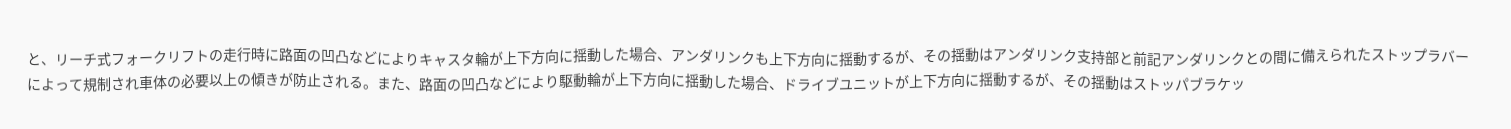と、リーチ式フォークリフトの走行時に路面の凹凸などによりキャスタ輪が上下方向に揺動した場合、アンダリンクも上下方向に揺動するが、その揺動はアンダリンク支持部と前記アンダリンクとの間に備えられたストップラバーによって規制され車体の必要以上の傾きが防止される。また、路面の凹凸などにより駆動輪が上下方向に揺動した場合、ドライブユニットが上下方向に揺動するが、その揺動はストッパブラケッ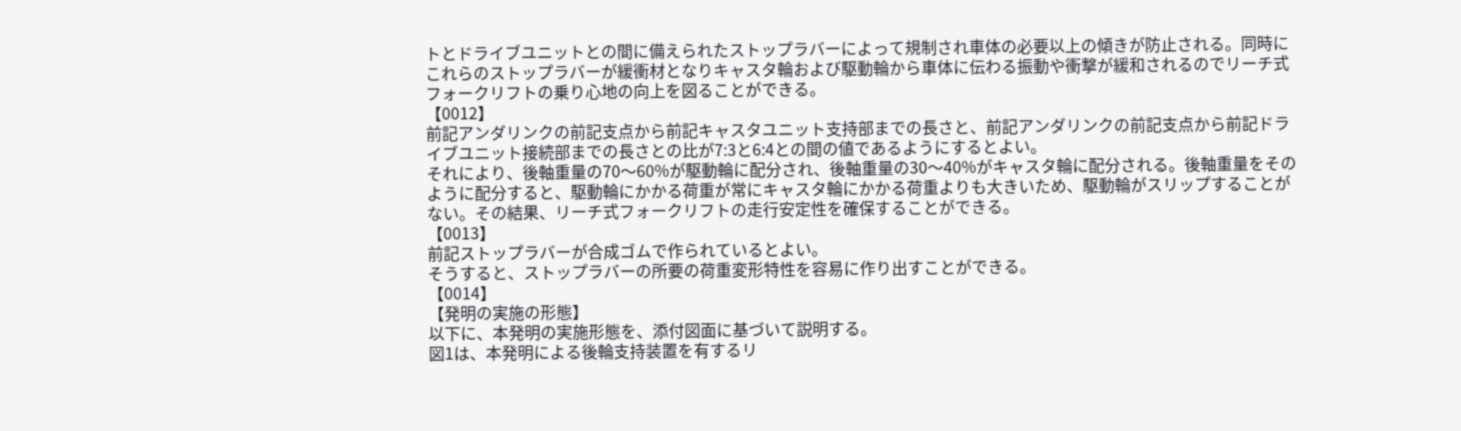トとドライブユニットとの間に備えられたストップラバーによって規制され車体の必要以上の傾きが防止される。同時にこれらのストップラバーが緩衝材となりキャスタ輪および駆動輪から車体に伝わる振動や衝撃が緩和されるのでリーチ式フォークリフトの乗り心地の向上を図ることができる。
【0012】
前記アンダリンクの前記支点から前記キャスタユニット支持部までの長さと、前記アンダリンクの前記支点から前記ドライブユニット接続部までの長さとの比が7:3と6:4との間の値であるようにするとよい。
それにより、後軸重量の70〜60%が駆動輪に配分され、後軸重量の30〜40%がキャスタ輪に配分される。後軸重量をそのように配分すると、駆動輪にかかる荷重が常にキャスタ輪にかかる荷重よりも大きいため、駆動輪がスリップすることがない。その結果、リーチ式フォークリフトの走行安定性を確保することができる。
【0013】
前記ストップラバーが合成ゴムで作られているとよい。
そうすると、ストップラバーの所要の荷重変形特性を容易に作り出すことができる。
【0014】
【発明の実施の形態】
以下に、本発明の実施形態を、添付図面に基づいて説明する。
図1は、本発明による後輪支持装置を有するリ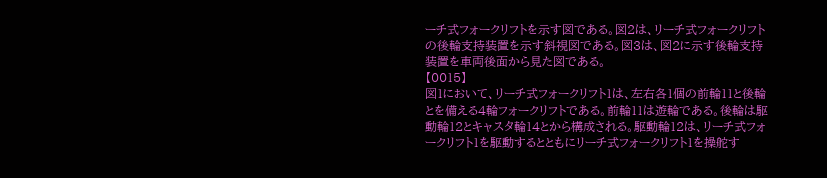ーチ式フォークリフトを示す図である。図2は、リーチ式フォークリフトの後輪支持装置を示す斜視図である。図3は、図2に示す後輪支持装置を車両後面から見た図である。
【0015】
図1において、リーチ式フォークリフト1は、左右各1個の前輪11と後輪とを備える4輪フォークリフトである。前輪11は遊輪である。後輪は駆動輪12とキャスタ輪14とから構成される。駆動輪12は、リーチ式フォークリフト1を駆動するとともにリーチ式フォークリフト1を操舵す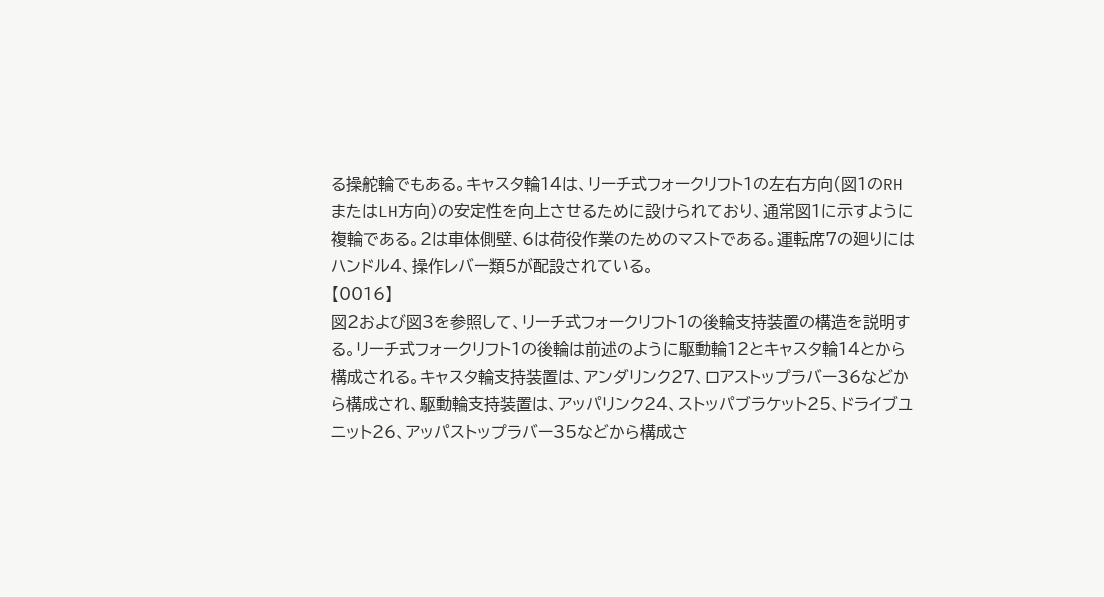る操舵輪でもある。キャスタ輪14は、リーチ式フォークリフト1の左右方向(図1のRHまたはLH方向)の安定性を向上させるために設けられており、通常図1に示すように複輪である。2は車体側壁、6は荷役作業のためのマストである。運転席7の廻りにはハンドル4、操作レバー類5が配設されている。
【0016】
図2および図3を参照して、リーチ式フォークリフト1の後輪支持装置の構造を説明する。リーチ式フォークリフト1の後輪は前述のように駆動輪12とキャスタ輪14とから構成される。キャスタ輪支持装置は、アンダリンク27、ロアストップラバー36などから構成され、駆動輪支持装置は、アッパリンク24、ストッパブラケット25、ドライブユニット26、アッパストップラバー35などから構成さ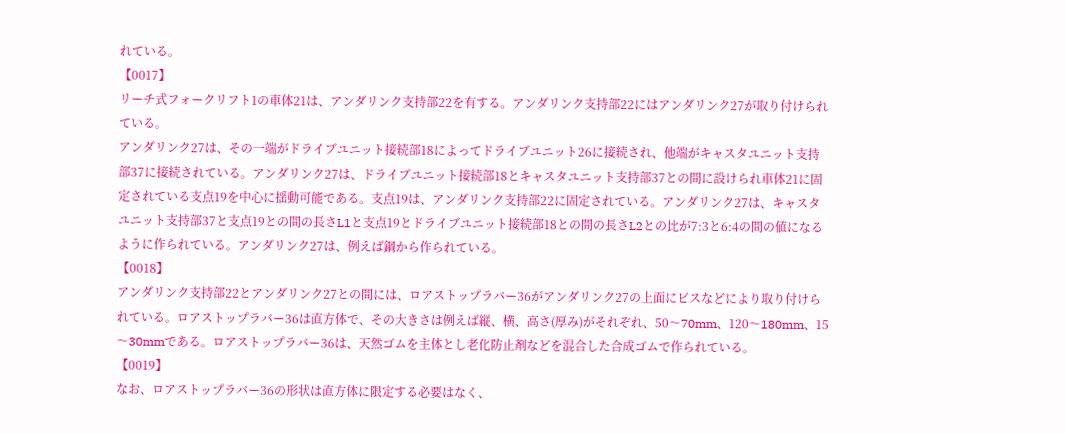れている。
【0017】
リーチ式フォークリフト1の車体21は、アンダリンク支持部22を有する。アンダリンク支持部22にはアンダリンク27が取り付けられている。
アンダリンク27は、その一端がドライブユニット接続部18によってドライブユニット26に接続され、他端がキャスタユニット支持部37に接続されている。アンダリンク27は、ドライブユニット接続部18とキャスタユニット支持部37との間に設けられ車体21に固定されている支点19を中心に揺動可能である。支点19は、アンダリンク支持部22に固定されている。アンダリンク27は、キャスタユニット支持部37と支点19との間の長さL1と支点19とドライブユニット接続部18との間の長さL2との比が7:3と6:4の間の値になるように作られている。アンダリンク27は、例えば鋼から作られている。
【0018】
アンダリンク支持部22とアンダリンク27との間には、ロアストップラバー36がアンダリンク27の上面にビスなどにより取り付けられている。ロアストップラバー36は直方体で、その大きさは例えば縦、横、高さ(厚み)がそれぞれ、50〜70mm、120〜180mm、15〜30mmである。ロアストップラバー36は、天然ゴムを主体とし老化防止剤などを混合した合成ゴムで作られている。
【0019】
なお、ロアストップラバー36の形状は直方体に限定する必要はなく、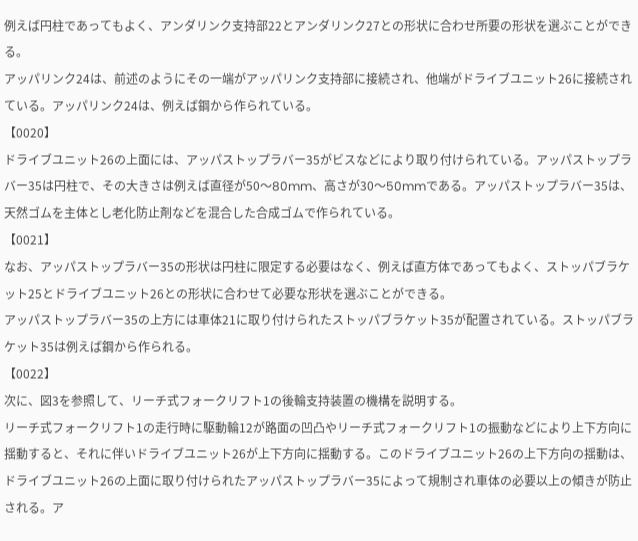例えば円柱であってもよく、アンダリンク支持部22とアンダリンク27との形状に合わせ所要の形状を選ぶことができる。
アッパリンク24は、前述のようにその一端がアッパリンク支持部に接続され、他端がドライブユニット26に接続されている。アッパリンク24は、例えば鋼から作られている。
【0020】
ドライブユニット26の上面には、アッパストップラバー35がビスなどにより取り付けられている。アッパストップラバー35は円柱で、その大きさは例えば直径が50〜80mm、高さが30〜50mmである。アッパストップラバー35は、天然ゴムを主体とし老化防止剤などを混合した合成ゴムで作られている。
【0021】
なお、アッパストップラバー35の形状は円柱に限定する必要はなく、例えば直方体であってもよく、ストッパブラケット25とドライブユニット26との形状に合わせて必要な形状を選ぶことができる。
アッパストップラバー35の上方には車体21に取り付けられたストッパブラケット35が配置されている。ストッパブラケット35は例えば鋼から作られる。
【0022】
次に、図3を参照して、リーチ式フォークリフト1の後輪支持装置の機構を説明する。
リーチ式フォークリフト1の走行時に駆動輪12が路面の凹凸やリーチ式フォークリフト1の振動などにより上下方向に揺動すると、それに伴いドライブユニット26が上下方向に揺動する。このドライブユニット26の上下方向の揺動は、ドライブユニット26の上面に取り付けられたアッパストップラバー35によって規制され車体の必要以上の傾きが防止される。ア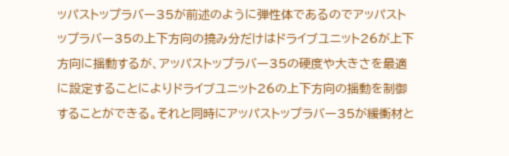ッパストップラバー35が前述のように弾性体であるのでアッパストップラバー35の上下方向の撓み分だけはドライブユニット26が上下方向に揺動するが、アッパストップラバー35の硬度や大きさを最適に設定することによりドライブユニット26の上下方向の揺動を制御することができる。それと同時にアッパストップラバー35が緩衝材と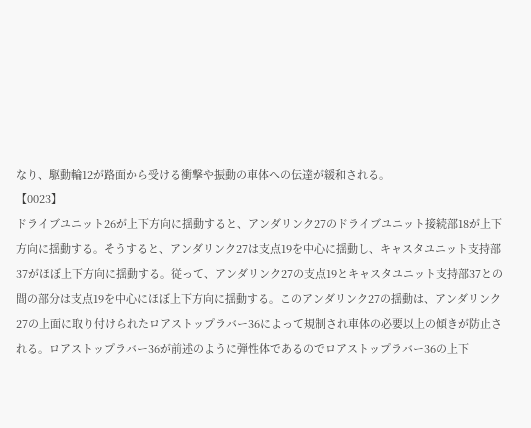なり、駆動輪12が路面から受ける衝撃や振動の車体への伝達が緩和される。
【0023】
ドライブユニット26が上下方向に揺動すると、アンダリンク27のドライブユニット接続部18が上下方向に揺動する。そうすると、アンダリンク27は支点19を中心に揺動し、キャスタユニット支持部37がほぼ上下方向に揺動する。従って、アンダリンク27の支点19とキャスタユニット支持部37との間の部分は支点19を中心にほぼ上下方向に揺動する。このアンダリンク27の揺動は、アンダリンク27の上面に取り付けられたロアストップラバー36によって規制され車体の必要以上の傾きが防止される。ロアストップラバー36が前述のように弾性体であるのでロアストップラバー36の上下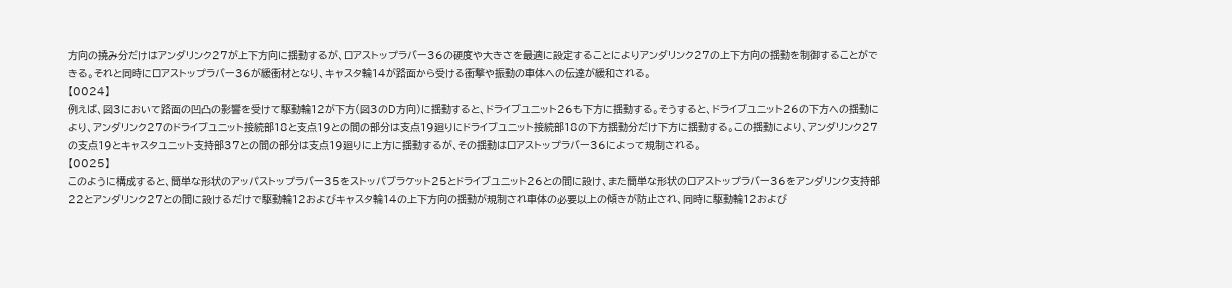方向の撓み分だけはアンダリンク27が上下方向に揺動するが、ロアストップラバー36の硬度や大きさを最適に設定することによりアンダリンク27の上下方向の揺動を制御することができる。それと同時にロアストップラバー36が緩衝材となり、キャスタ輪14が路面から受ける衝撃や振動の車体への伝達が緩和される。
【0024】
例えば、図3において路面の凹凸の影響を受けて駆動輪12が下方(図3のD方向)に揺動すると、ドライブユニット26も下方に揺動する。そうすると、ドライブユニット26の下方への揺動により、アンダリンク27のドライブユニット接続部18と支点19との間の部分は支点19廻りにドライブユニット接続部18の下方揺動分だけ下方に揺動する。この揺動により、アンダリンク27の支点19とキャスタユニット支持部37との間の部分は支点19廻りに上方に揺動するが、その揺動はロアストップラバー36によって規制される。
【0025】
このように構成すると、簡単な形状のアッパストップラバー35をストッパブラケット25とドライブユニット26との間に設け、また簡単な形状のロアストップラバー36をアンダリンク支持部22とアンダリンク27との間に設けるだけで駆動輪12およびキャスタ輪14の上下方向の揺動が規制され車体の必要以上の傾きが防止され、同時に駆動輪12および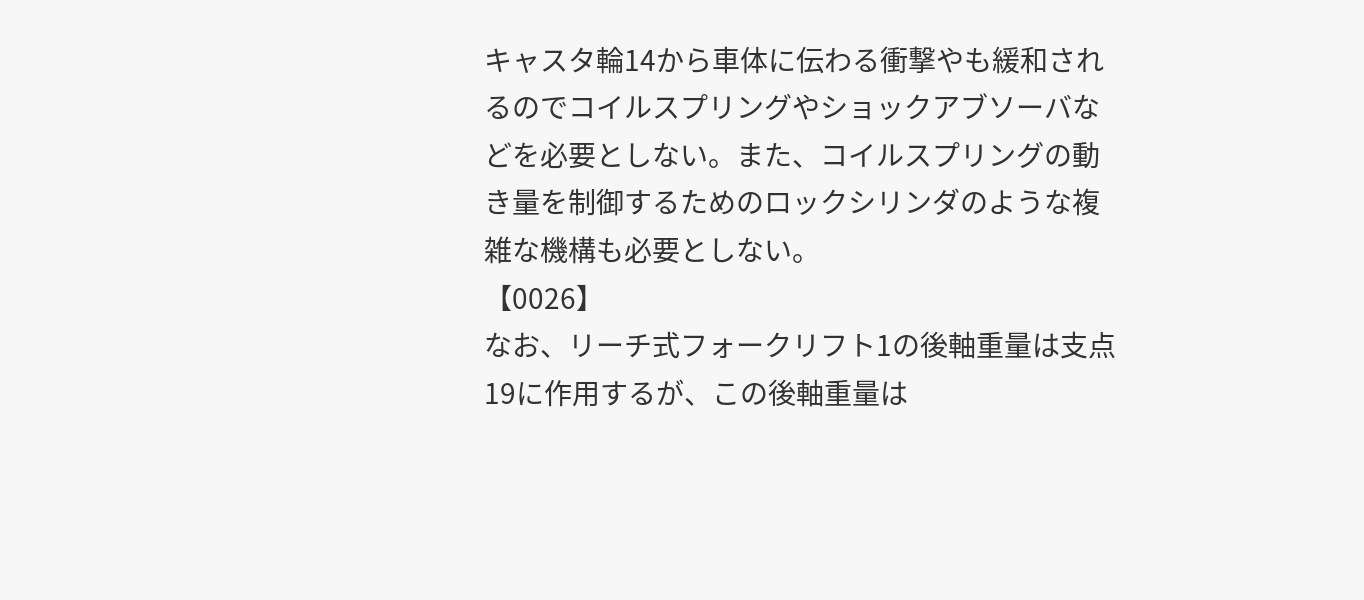キャスタ輪14から車体に伝わる衝撃やも緩和されるのでコイルスプリングやショックアブソーバなどを必要としない。また、コイルスプリングの動き量を制御するためのロックシリンダのような複雑な機構も必要としない。
【0026】
なお、リーチ式フォークリフト1の後軸重量は支点19に作用するが、この後軸重量は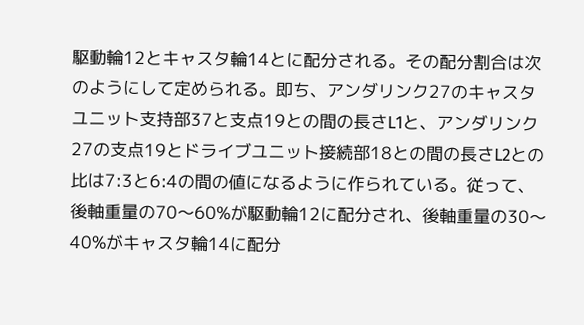駆動輪12とキャスタ輪14とに配分される。その配分割合は次のようにして定められる。即ち、アンダリンク27のキャスタユニット支持部37と支点19との間の長さL1と、アンダリンク27の支点19とドライブユニット接続部18との間の長さL2との比は7:3と6:4の間の値になるように作られている。従って、後軸重量の70〜60%が駆動輪12に配分され、後軸重量の30〜40%がキャスタ輪14に配分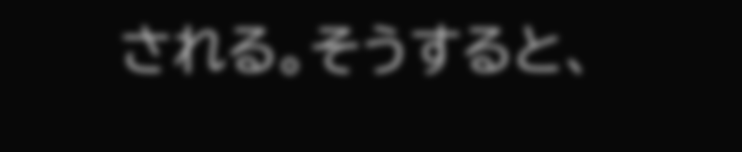される。そうすると、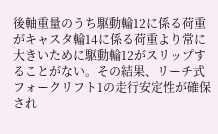後軸重量のうち駆動輪12に係る荷重がキャスタ輪14に係る荷重より常に大きいために駆動輪12がスリップすることがない。その結果、リーチ式フォークリフト1の走行安定性が確保され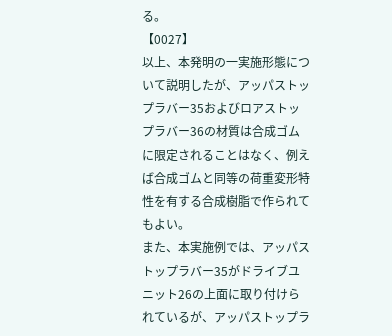る。
【0027】
以上、本発明の一実施形態について説明したが、アッパストップラバー35およびロアストップラバー36の材質は合成ゴムに限定されることはなく、例えば合成ゴムと同等の荷重変形特性を有する合成樹脂で作られてもよい。
また、本実施例では、アッパストップラバー35がドライブユニット26の上面に取り付けられているが、アッパストップラ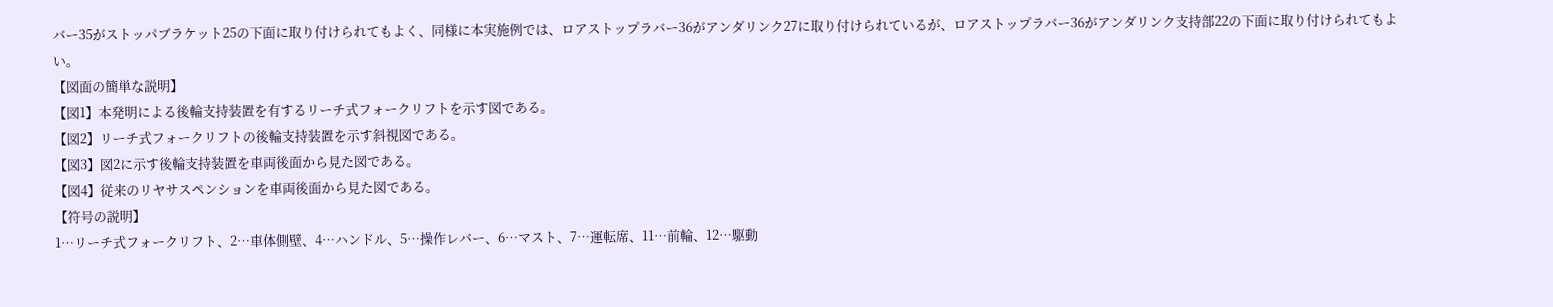バー35がストッパブラケット25の下面に取り付けられてもよく、同様に本実施例では、ロアストップラバー36がアンダリンク27に取り付けられているが、ロアストップラバー36がアンダリンク支持部22の下面に取り付けられてもよい。
【図面の簡単な説明】
【図1】本発明による後輪支持装置を有するリーチ式フォークリフトを示す図である。
【図2】リーチ式フォークリフトの後輪支持装置を示す斜視図である。
【図3】図2に示す後輪支持装置を車両後面から見た図である。
【図4】従来のリヤサスペンションを車両後面から見た図である。
【符号の説明】
1…リーチ式フォークリフト、2…車体側壁、4…ハンドル、5…操作レバー、6…マスト、7…運転席、11…前輪、12…駆動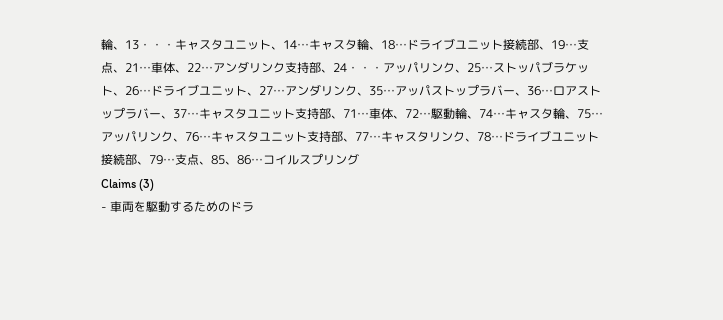輪、13・・・キャスタユニット、14…キャスタ輪、18…ドライブユニット接続部、19…支点、21…車体、22…アンダリンク支持部、24・・・アッパリンク、25…ストッパブラケット、26…ドライブユニット、27…アンダリンク、35…アッパストップラバー、36…ロアストップラバー、37…キャスタユニット支持部、71…車体、72…駆動輪、74…キャスタ輪、75…アッパリンク、76…キャスタユニット支持部、77…キャスタリンク、78…ドライブユニット接続部、79…支点、85、86…コイルスプリング
Claims (3)
- 車両を駆動するためのドラ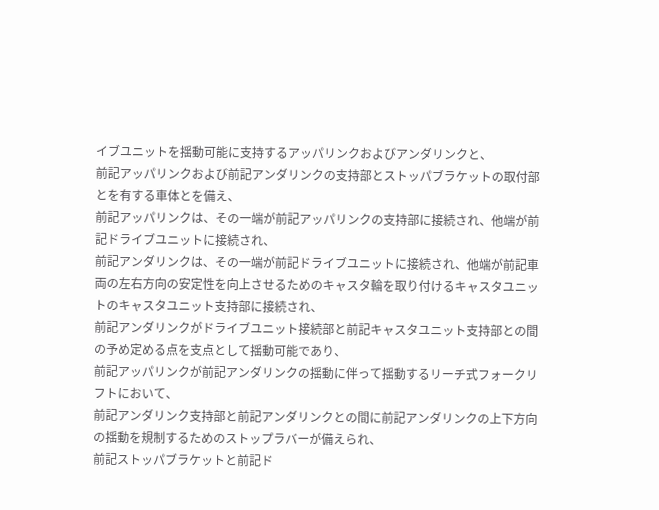イブユニットを揺動可能に支持するアッパリンクおよびアンダリンクと、
前記アッパリンクおよび前記アンダリンクの支持部とストッパブラケットの取付部とを有する車体とを備え、
前記アッパリンクは、その一端が前記アッパリンクの支持部に接続され、他端が前記ドライブユニットに接続され、
前記アンダリンクは、その一端が前記ドライブユニットに接続され、他端が前記車両の左右方向の安定性を向上させるためのキャスタ輪を取り付けるキャスタユニットのキャスタユニット支持部に接続され、
前記アンダリンクがドライブユニット接続部と前記キャスタユニット支持部との間の予め定める点を支点として揺動可能であり、
前記アッパリンクが前記アンダリンクの揺動に伴って揺動するリーチ式フォークリフトにおいて、
前記アンダリンク支持部と前記アンダリンクとの間に前記アンダリンクの上下方向の揺動を規制するためのストップラバーが備えられ、
前記ストッパブラケットと前記ド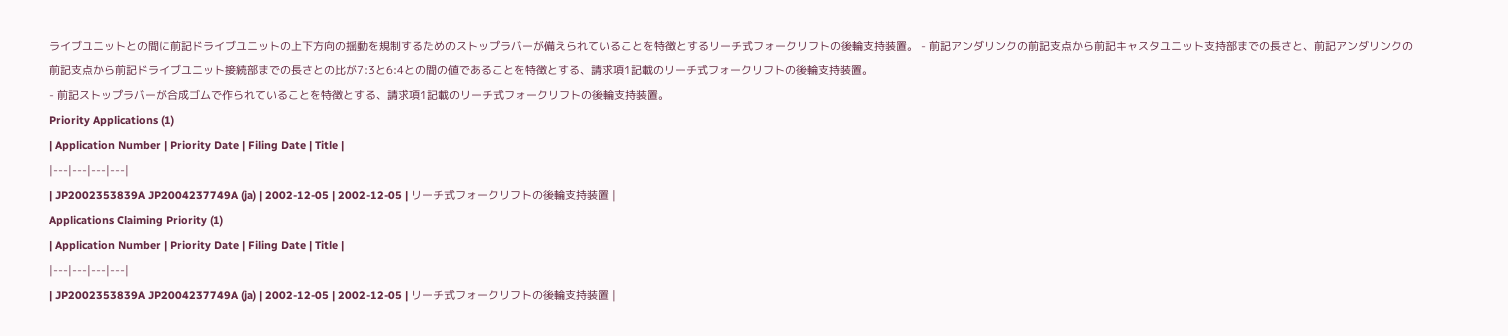ライブユニットとの間に前記ドライブユニットの上下方向の揺動を規制するためのストップラバーが備えられていることを特徴とするリーチ式フォークリフトの後輪支持装置。 - 前記アンダリンクの前記支点から前記キャスタユニット支持部までの長さと、前記アンダリンクの前記支点から前記ドライブユニット接続部までの長さとの比が7:3と6:4との間の値であることを特徴とする、請求項1記載のリーチ式フォークリフトの後輪支持装置。
- 前記ストップラバーが合成ゴムで作られていることを特徴とする、請求項1記載のリーチ式フォークリフトの後輪支持装置。
Priority Applications (1)
| Application Number | Priority Date | Filing Date | Title |
|---|---|---|---|
| JP2002353839A JP2004237749A (ja) | 2002-12-05 | 2002-12-05 | リーチ式フォークリフトの後輪支持装置 |
Applications Claiming Priority (1)
| Application Number | Priority Date | Filing Date | Title |
|---|---|---|---|
| JP2002353839A JP2004237749A (ja) | 2002-12-05 | 2002-12-05 | リーチ式フォークリフトの後輪支持装置 |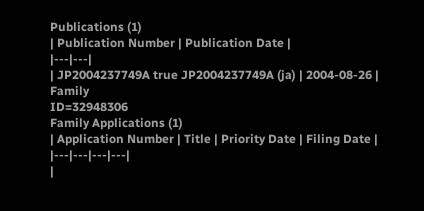Publications (1)
| Publication Number | Publication Date |
|---|---|
| JP2004237749A true JP2004237749A (ja) | 2004-08-26 |
Family
ID=32948306
Family Applications (1)
| Application Number | Title | Priority Date | Filing Date |
|---|---|---|---|
|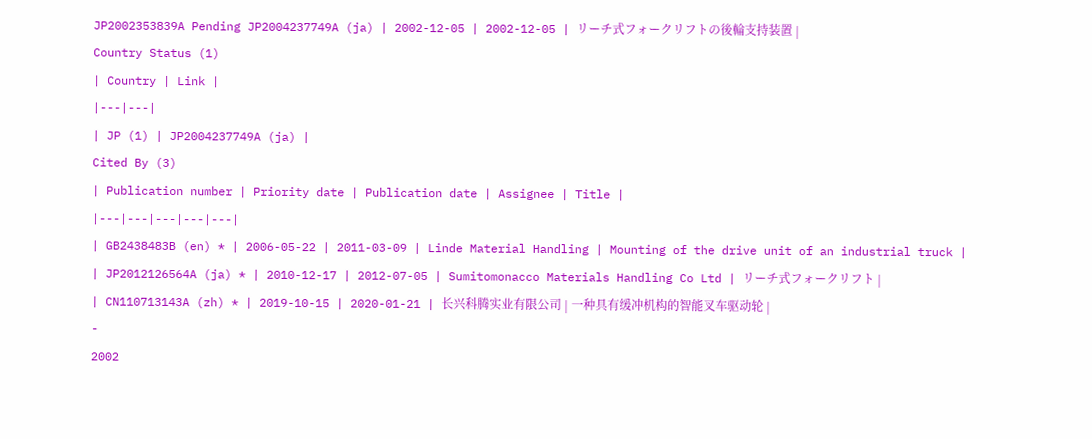JP2002353839A Pending JP2004237749A (ja) | 2002-12-05 | 2002-12-05 | リーチ式フォークリフトの後輪支持装置 |
Country Status (1)
| Country | Link |
|---|---|
| JP (1) | JP2004237749A (ja) |
Cited By (3)
| Publication number | Priority date | Publication date | Assignee | Title |
|---|---|---|---|---|
| GB2438483B (en) * | 2006-05-22 | 2011-03-09 | Linde Material Handling | Mounting of the drive unit of an industrial truck |
| JP2012126564A (ja) * | 2010-12-17 | 2012-07-05 | Sumitomonacco Materials Handling Co Ltd | リーチ式フォークリフト |
| CN110713143A (zh) * | 2019-10-15 | 2020-01-21 | 长兴科腾实业有限公司 | 一种具有缓冲机构的智能叉车驱动轮 |
-
2002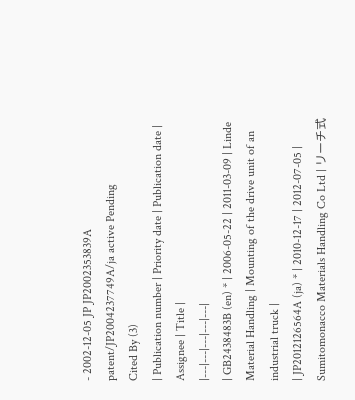- 2002-12-05 JP JP2002353839A patent/JP2004237749A/ja active Pending
Cited By (3)
| Publication number | Priority date | Publication date | Assignee | Title |
|---|---|---|---|---|
| GB2438483B (en) * | 2006-05-22 | 2011-03-09 | Linde Material Handling | Mounting of the drive unit of an industrial truck |
| JP2012126564A (ja) * | 2010-12-17 | 2012-07-05 | Sumitomonacco Materials Handling Co Ltd | リーチ式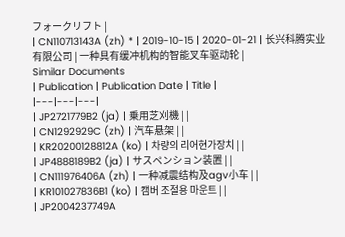フォークリフト |
| CN110713143A (zh) * | 2019-10-15 | 2020-01-21 | 长兴科腾实业有限公司 | 一种具有缓冲机构的智能叉车驱动轮 |
Similar Documents
| Publication | Publication Date | Title |
|---|---|---|
| JP2721779B2 (ja) | 乗用芝刈機 | |
| CN1292929C (zh) | 汽车悬架 | |
| KR20200128812A (ko) | 차량의 리어현가장치 | |
| JP4888189B2 (ja) | サスペンション装置 | |
| CN111976406A (zh) | 一种减震结构及agv小车 | |
| KR101027836B1 (ko) | 캠버 조절용 마운트 | |
| JP2004237749A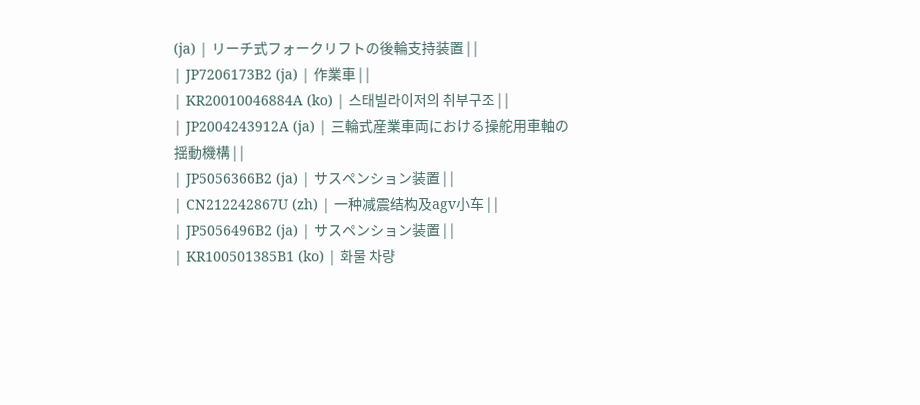(ja) | リーチ式フォークリフトの後輪支持装置 | |
| JP7206173B2 (ja) | 作業車 | |
| KR20010046884A (ko) | 스태빌라이저의 취부구조 | |
| JP2004243912A (ja) | 三輪式産業車両における操舵用車軸の揺動機構 | |
| JP5056366B2 (ja) | サスペンション装置 | |
| CN212242867U (zh) | 一种减震结构及agv小车 | |
| JP5056496B2 (ja) | サスペンション装置 | |
| KR100501385B1 (ko) | 화물 차량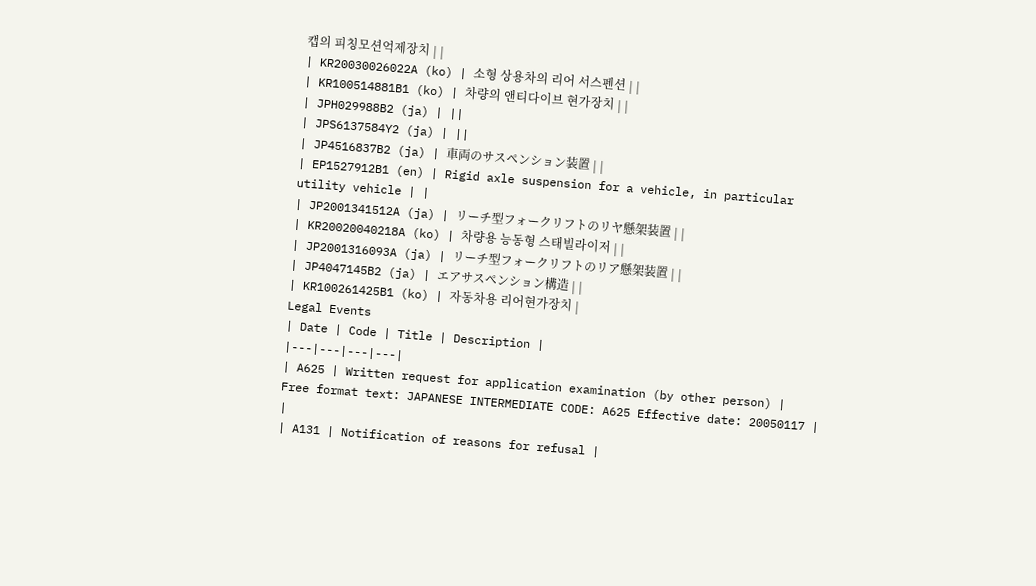캡의 피칭모션억제장치 | |
| KR20030026022A (ko) | 소형 상용차의 리어 서스펜션 | |
| KR100514881B1 (ko) | 차량의 앤티다이브 현가장치 | |
| JPH029988B2 (ja) | ||
| JPS6137584Y2 (ja) | ||
| JP4516837B2 (ja) | 車両のサスペンション装置 | |
| EP1527912B1 (en) | Rigid axle suspension for a vehicle, in particular utility vehicle | |
| JP2001341512A (ja) | リーチ型フォークリフトのリヤ懸架装置 | |
| KR20020040218A (ko) | 차량용 능동형 스태빌라이저 | |
| JP2001316093A (ja) | リーチ型フォークリフトのリア懸架装置 | |
| JP4047145B2 (ja) | エアサスペンション構造 | |
| KR100261425B1 (ko) | 자동차용 리어현가장치 |
Legal Events
| Date | Code | Title | Description |
|---|---|---|---|
| A625 | Written request for application examination (by other person) |
Free format text: JAPANESE INTERMEDIATE CODE: A625 Effective date: 20050117 |
|
| A131 | Notification of reasons for refusal |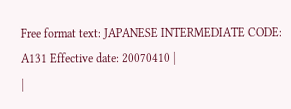Free format text: JAPANESE INTERMEDIATE CODE: A131 Effective date: 20070410 |
|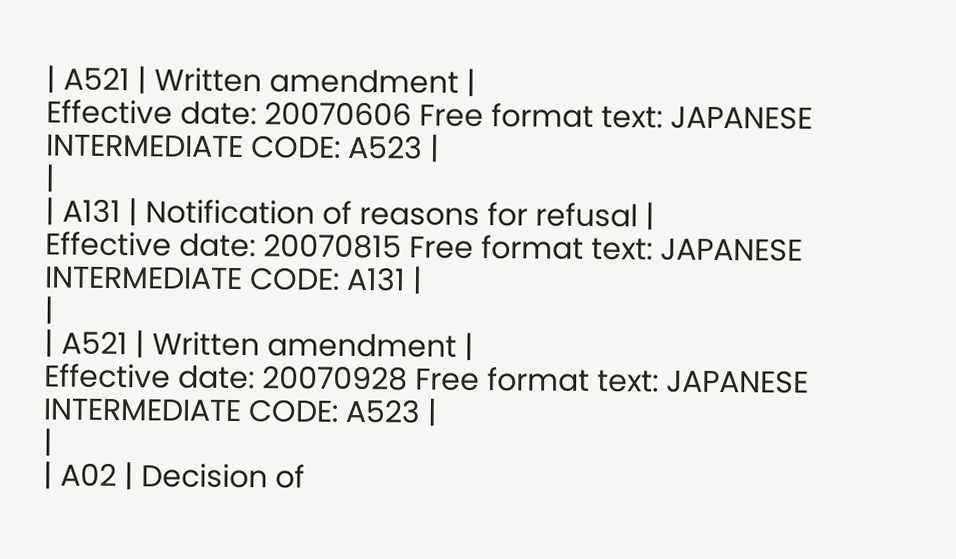| A521 | Written amendment |
Effective date: 20070606 Free format text: JAPANESE INTERMEDIATE CODE: A523 |
|
| A131 | Notification of reasons for refusal |
Effective date: 20070815 Free format text: JAPANESE INTERMEDIATE CODE: A131 |
|
| A521 | Written amendment |
Effective date: 20070928 Free format text: JAPANESE INTERMEDIATE CODE: A523 |
|
| A02 | Decision of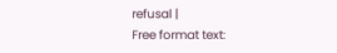refusal |
Free format text: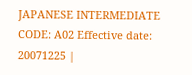JAPANESE INTERMEDIATE CODE: A02 Effective date: 20071225 |